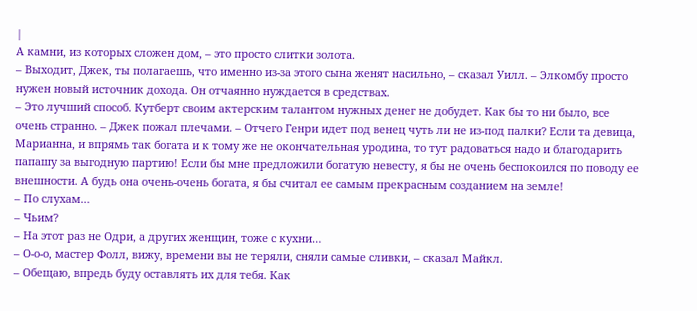|
А камни, из которых сложен дом, – это просто слитки золота.
– Выходит, Джек, ты полагаешь, что именно из-за этого сына женят насильно, – сказал Уилл. – Элкомбу просто нужен новый источник дохода. Он отчаянно нуждается в средствах.
– Это лучший способ. Кутберт своим актерским талантом нужных денег не добудет. Как бы то ни было, все очень странно. – Джек пожал плечами. – Отчего Генри идет под венец чуть ли не из-под палки? Если та девица, Марианна, и впрямь так богата и к тому же не окончательная уродина, то тут радоваться надо и благодарить папашу за выгодную партию! Если бы мне предложили богатую невесту, я бы не очень беспокоился по поводу ее внешности. А будь она очень-очень богата, я бы считал ее самым прекрасным созданием на земле!
– По слухам…
– Чьим?
– На этот раз не Одри, а других женщин, тоже с кухни…
– О-о-о, мастер Фолл, вижу, времени вы не теряли, сняли самые сливки, – сказал Майкл.
– Обещаю, впредь буду оставлять их для тебя. Как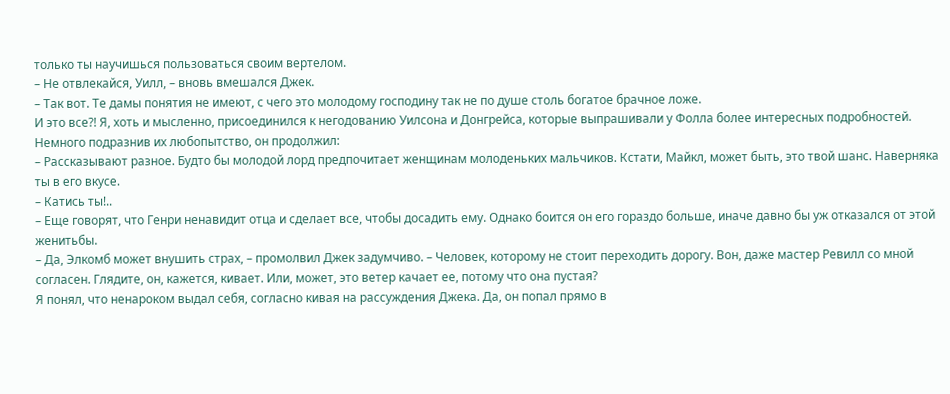только ты научишься пользоваться своим вертелом.
– Не отвлекайся, Уилл, – вновь вмешался Джек.
– Так вот. Те дамы понятия не имеют, с чего это молодому господину так не по душе столь богатое брачное ложе.
И это все?! Я, хоть и мысленно, присоединился к негодованию Уилсона и Донгрейса, которые выпрашивали у Фолла более интересных подробностей.
Немного подразнив их любопытство, он продолжил:
– Рассказывают разное. Будто бы молодой лорд предпочитает женщинам молоденьких мальчиков. Кстати, Майкл, может быть, это твой шанс. Наверняка ты в его вкусе.
– Катись ты!..
– Еще говорят, что Генри ненавидит отца и сделает все, чтобы досадить ему. Однако боится он его гораздо больше, иначе давно бы уж отказался от этой женитьбы.
– Да, Элкомб может внушить страх, – промолвил Джек задумчиво. – Человек, которому не стоит переходить дорогу. Вон, даже мастер Ревилл со мной согласен. Глядите, он, кажется, кивает. Или, может, это ветер качает ее, потому что она пустая?
Я понял, что ненароком выдал себя, согласно кивая на рассуждения Джека. Да, он попал прямо в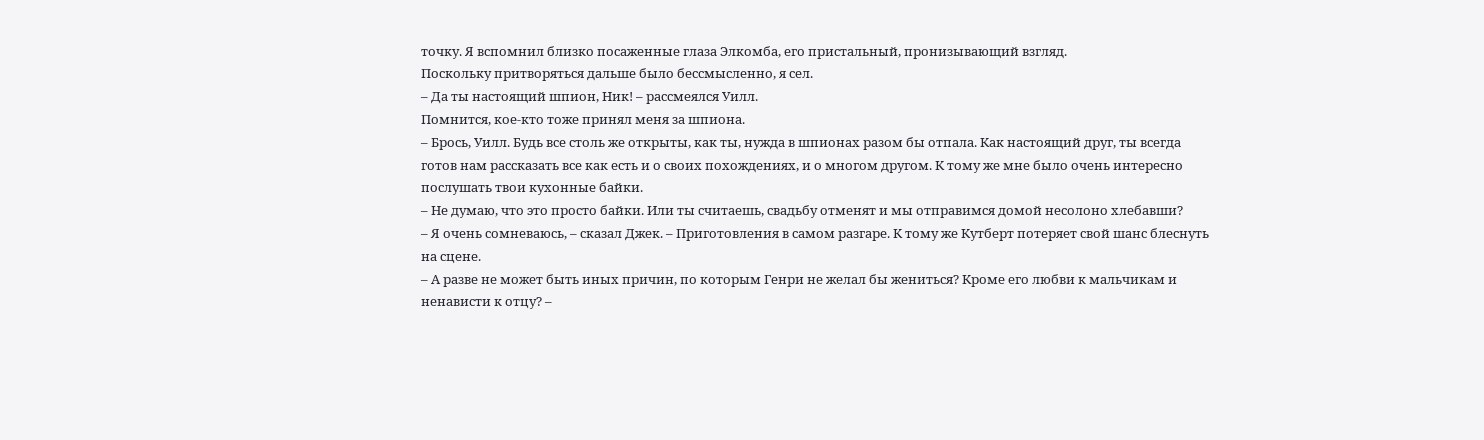точку. Я вспомнил близко посаженные глаза Элкомба, его пристальный, пронизывающий взгляд.
Поскольку притворяться дальше было бессмысленно, я сел.
– Да ты настоящий шпион, Ник! – рассмеялся Уилл.
Помнится, кое-кто тоже принял меня за шпиона.
– Брось, Уилл. Будь все столь же открыты, как ты, нужда в шпионах разом бы отпала. Как настоящий друг, ты всегда готов нам рассказать все как есть и о своих похождениях, и о многом другом. К тому же мне было очень интересно послушать твои кухонные байки.
– Не думаю, что это просто байки. Или ты считаешь, свадьбу отменят и мы отправимся домой несолоно хлебавши?
– Я очень сомневаюсь, – сказал Джек. – Приготовления в самом разгаре. К тому же Кутберт потеряет свой шанс блеснуть на сцене.
– А разве не может быть иных причин, по которым Генри не желал бы жениться? Кроме его любви к мальчикам и ненависти к отцу? –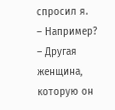спросил я.
– Например?
– Другая женщина, которую он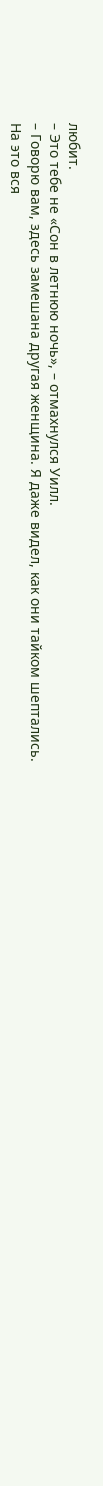любит.
– Это тебе не «Сон в летнюю ночь», – отмахнулся Уилл.
– Говорю вам, здесь замешана другая женщина. Я даже видел, как они тайком шептались.
На это вся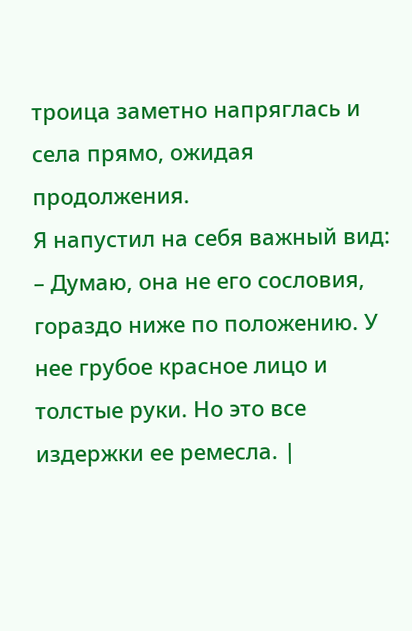троица заметно напряглась и села прямо, ожидая продолжения.
Я напустил на себя важный вид:
– Думаю, она не его сословия, гораздо ниже по положению. У нее грубое красное лицо и толстые руки. Но это все издержки ее ремесла. |